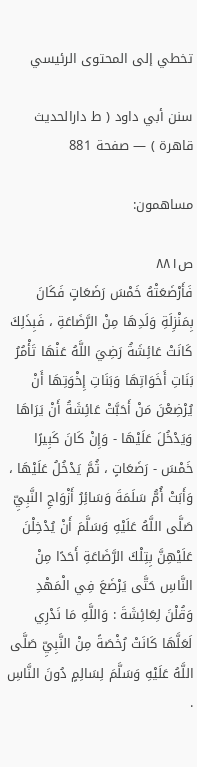تخطي إلى المحتوى الرئيسي

سنن أبي داود ( ط دارالحديث قاهرة ) — صفحة 881

مساهمون:

ص٨٨١
فَأَرْضَعَتْهُ خَمْسَ رَضَعَاتٍ فَكَانَ بِمَنْزِلَةِ وَلَدِهَا مِنْ الرَّضَاعَةِ ، فَبِذَلِكَ كَانَتْ عَائِشَةُ رَضِيَ اللَّهُ عَنْهَا تَأْمُرُ بَنَاتِ أَخَوَاتِهَا وَبَنَاتِ إِخْوَتِهَا أَنْ يُرْضِعْنَ مَنْ أَحَبَّتْ عَائِشَةُ أَنْ يَرَاهَا وَيَدْخُلَ عَلَيْهَا - وَإِنْ كَانَ كَبِيرًا خَمْسَ - رَضَعَاتٍ ، ثُمَّ يَدْخُلُ عَلَيْهَا ، وَأَبَتْ أُمُّ سَلَمَةَ وَسَائِرُ أَزْوَاجِ النَّبِيِّ صَلَّى اللَّهُ عَلَيْهِ وَسَلَّمَ أَنْ يُدْخِلْنَ عَلَيْهِنَّ بِتِلْكَ الرَّضَاعَةِ أَحَدًا مِنْ النَّاسِ حَتَّى يَرْضَعَ فِي الْمَهْدِ وَقُلْنَ لِعَائِشَةَ : وَاللَّهِ مَا نَدْرِي لَعَلَّهَا كَانَتْ رُخْصَةً مِنْ النَّبِيِّ صَلَّى اللَّهُ عَلَيْهِ وَسَلَّمَ لِسَالِمٍ دُونَ النَّاسِ .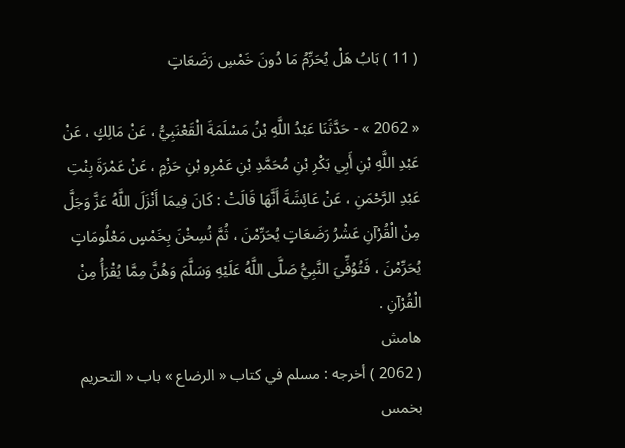( 11 ) بَابُ هَلْ يُحَرِّمُ مَا دُونَ خَمْسِ رَضَعَاتٍ

« 2062 » - حَدَّثَنَا عَبْدُ اللَّهِ بْنُ مَسْلَمَةَ الْقَعْنَبِيُّ ، عَنْ مَالِكٍ ، عَنْ عَبْدِ اللَّهِ بْنِ أَبِي بَكْرِ بْنِ مُحَمَّدِ بْنِ عَمْرِو بْنِ حَزْمٍ ، عَنْ عَمْرَةَ بِنْتِ عَبْدِ الرَّحْمَنِ ، عَنْ عَائِشَةَ أَنَّهَا قَالَتْ : كَانَ فِيمَا أَنْزَلَ اللَّهُ عَزَّ وَجَلَّ مِنْ الْقُرْآنِ عَشْرُ رَضَعَاتٍ يُحَرِّمْنَ ، ثُمَّ نُسِخْنَ بِخَمْسٍ مَعْلُومَاتٍ يُحَرِّمْنَ ، فَتُوُفِّيَ النَّبِيُّ صَلَّى اللَّهُ عَلَيْهِ وَسَلَّمَ وَهُنَّ مِمَّا يُقْرَأُ مِنْ الْقُرْآنِ .
هامش
( 2062 ) أخرجه : مسلم في كتاب « الرضاع » باب « التحريم بخمس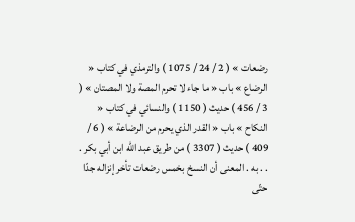رضعات » ( 2 / 24 / 1075 ) والترمذي في كتاب « الرضاع » باب « ما جاء لا تحرم المصة ولا المصتان » ( 3 / 456 ) حديث ( 1150 ) والنسائي في كتاب « النكاح » باب « القدر الذي يحرم من الرضاعة » ( 6 / 409 ) حديث ( 3307 ) من طريق عبد اللّه ابن أبي بكر . . . به . المعنى أن النسخ بخمس رضعات تأخر إنزاله جدّا حتّى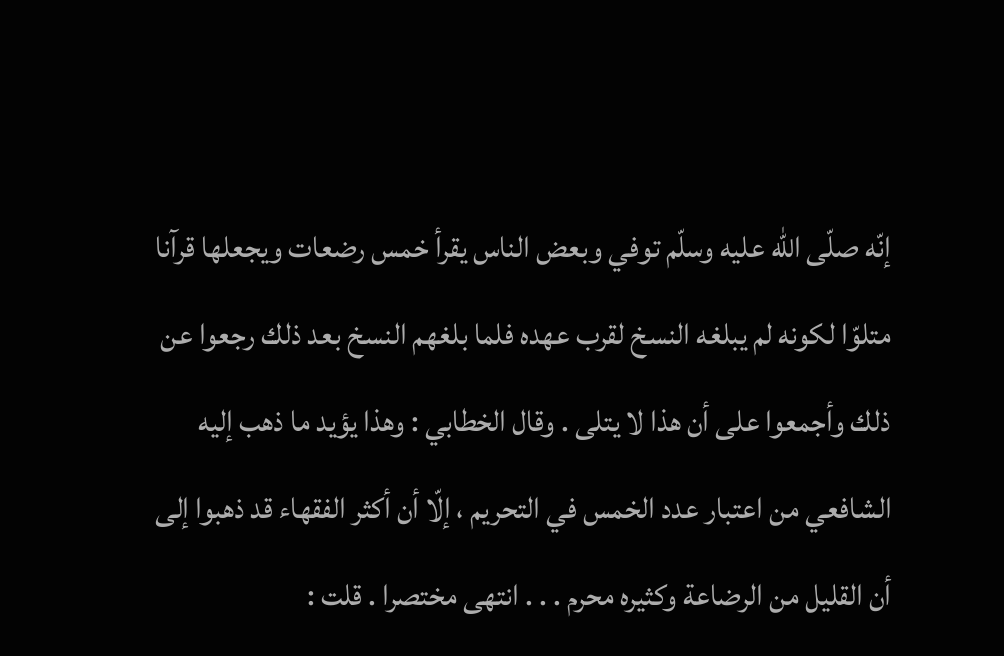إنّه صلّى اللّه عليه وسلّم توفي وبعض الناس يقرأ خمس رضعات ويجعلها قرآنا متلوّا لكونه لم يبلغه النسخ لقرب عهده فلما بلغهم النسخ بعد ذلك رجعوا عن ذلك وأجمعوا على أن هذا لا يتلى . وقال الخطابي : وهذا يؤيد ما ذهب إليه الشافعي من اعتبار عدد الخمس في التحريم ، إلّا أن أكثر الفقهاء قد ذهبوا إلى أن القليل من الرضاعة وكثيره محرم . . . انتهى مختصرا . قلت :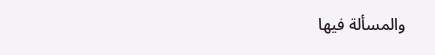والمسألة فيها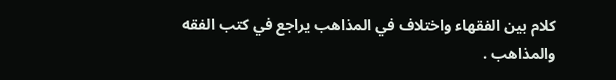كلام بين الفقهاء واختلاف في المذاهب يراجع في كتب الفقه والمذاهب .